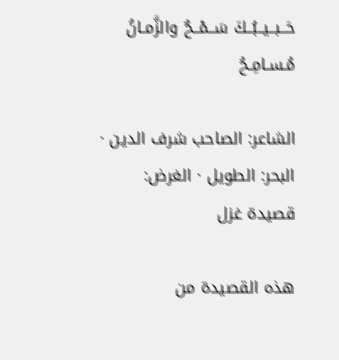حَــبــيــبُــكَ سَــمْــحٌ والزَّمـانُ مُـسـامِـحُ

الشاعر: الصاحب شرف الدين · البحر: الطويل · الغرض: قصيدة غزل

هذه القصيدة من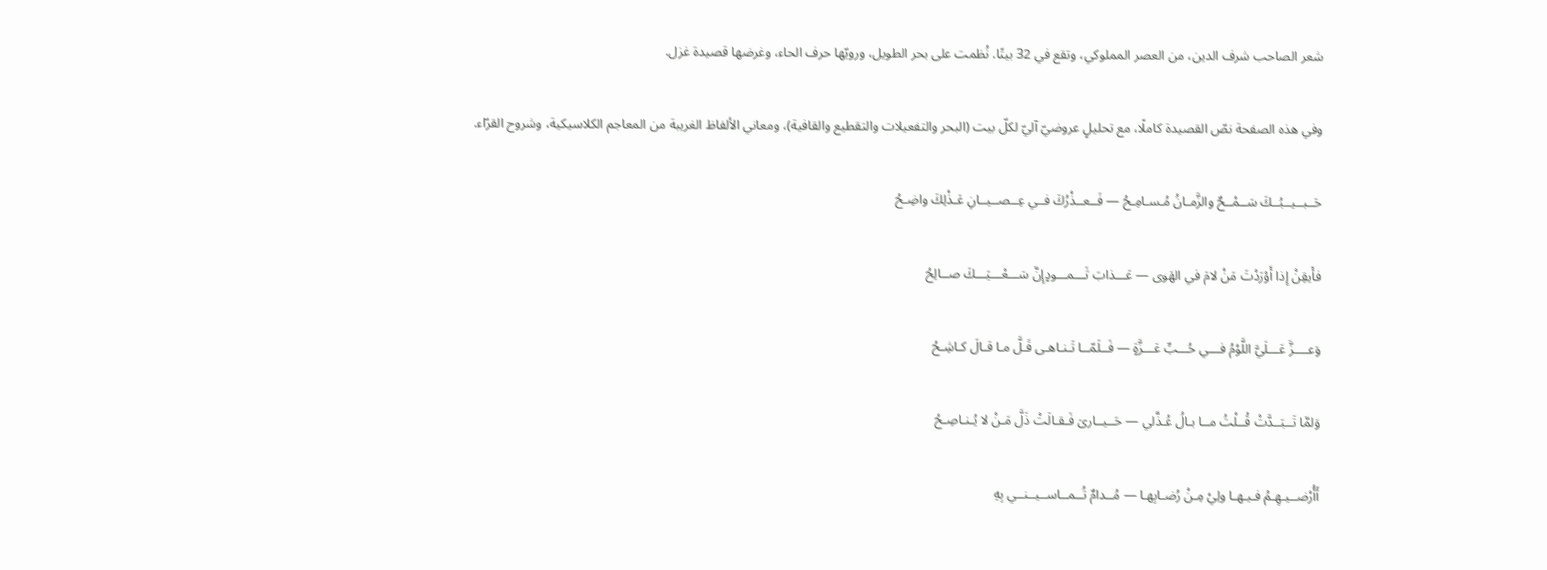شعر الصاحب شرف الدين، من العصر المملوكي، وتقع في 32 بيتًا. نُظمت على بحر الطويل، ورويّها حرف الحاء، وغرضها قصيدة غزل.

وفي هذه الصفحة نصّ القصيدة كاملًا، مع تحليلٍ عروضيّ آليّ لكلّ بيت (البحر والتفعيلات والتقطيع والقافية)، ومعاني الألفاظ الغريبة من المعاجم الكلاسيكية، وشروح القرّاء.

حَــبــيــبُــكَ سَــمْــحٌ والزَّمـانُ مُـسـامِـحُ — فَــعــذْرُكَ فــي عِــصــيــانِ عَـذْلِكَ واضِـحُ

فأَيقِنْ إِذا أَوْرَدْتَ مَنْ لامَ في الهَوى — عَـــذابَ ثَـــمـــودٍإِنَّ سَـــعْـــيَـــكَ صــالِحُ

وَعــــزَّ عَـــلَيَّ اللَّوْمُ فـــي حُـــبِّ عَـــزَّةٍ — فَــلَمّــا تَـنـاهـى قَـلَّ مـا قـالَ كـاشِـحُ

وَلمَّا تَــبَــدَّتْ قُــلْتُ مــا بـالُ عُـذَّلي — حَــيــارىَ فَـقـالَتْ ذَلَّ مَـنْ لا يُـنـاصِـحُ

أَأُرْضــيـهِـمُ فـيـهـا ولِيْ مِـنْ رُضـابِهـا — مُــدامٌ تُــمــاســيــنــي بِهِ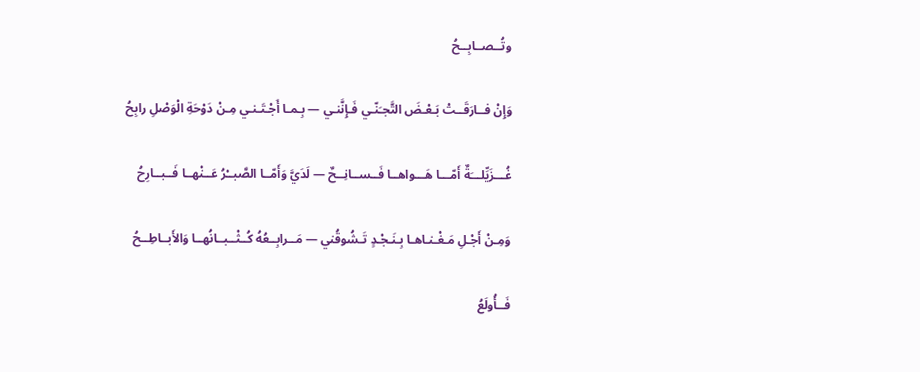وتُــصــابِــحُ

وَإِنْ فــارَقَــتْ بَـعْـضَ التَّجـَنّـي فَـإِنَّنـي — بِـمـا أَجْـتَـنـي مِـنْ دَوْحَةِ الْوَصْلِ رابِحُ

غُـــزَيِّلـــَةٌ أَمّـــا هَـــواهــا فَــســانِــحٌ — لَدَيَّ وَأَمّــا الصَّبــْرُ عَــنْهــا فَــبــارِحُ

وَمِـنْ أَجْـلِ مَـغْـنـاهـا بِـنَـجْـدٍ تَـشُوقُني — مَــرابِــعُهُ كُــثْــبــانُهــا وَالأَبــاطِــحُ

فَــأُولَعُ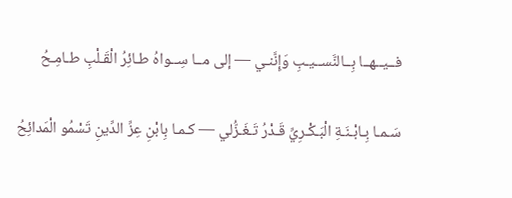فــيــهــا بِــالنَّســيـبِ وَإِنَّنـي — إلى مــا سِــواهُ طـائِرُ الْقَـلْبِ طـامِـحُ

سَـمـا بِـابْـنَـةِ الْبَـكْـرِيِّ قَـدْرُ تَـغَـزُّلي — كـمـا بِابْنِ عِزِّ الدِّينِ تَسْمُو الْمَدائِحُ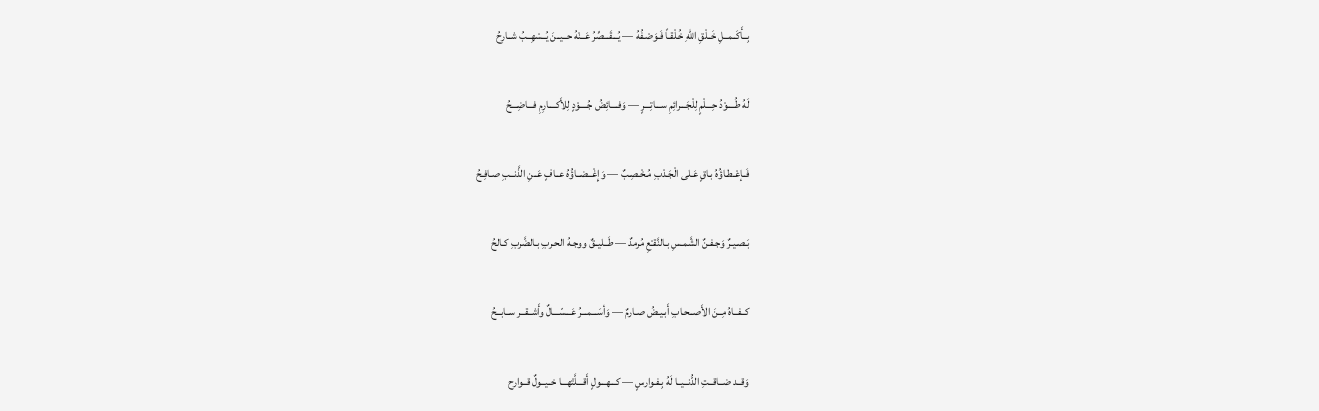بِــأَكَــمــلِ خَــلْقِ اللهِ خُـلْقـاً فَـوَصْـفُهُ — يُـــقَـــصِّرُ عَــنْهُ حــيــنَ يُــسْهِــبُ شــارِحُ

لَهُ طُــــوْدُ حِـــلْمٍ لِلْجَـــرائِمِ ســـاتِـــرٍ — وَفــــائِضُ جُــــوْدٍ لِلأَكــــارِمِ فـــاضِـــحُ

فَــإعْـطـاؤُهُ بـاقٍ عَـلى الْجَـدْبِ مُـخْـصِـبٌ — وَإِغْــضــاؤُهُ عــافٍ عَــنِ الذَّنــبِ صـافِـحُ

بَـصـيـرٌ وَجـفـنٌ الشَّمـسِ بـالنَّقـْعِ مُرمدٌ — طَــليــقٌ ووجـهُ الحـربِ بـالضَّربِ كـالحُ

كــفــاهُ مِــنَ الأَصــحـابِ أَبـيـضُ صـارمٌ — وَأسَـــمـــرُ عَـــسّـــالٌ وأَشــقــر ســابــحُ

وَقــد ضــاقــتِ الدُّنــيــا لَهُ بِـفـوارسٍ — كـــهـــولٍ أَقـــلَّتْهـــا خــيــولٌ قــوارح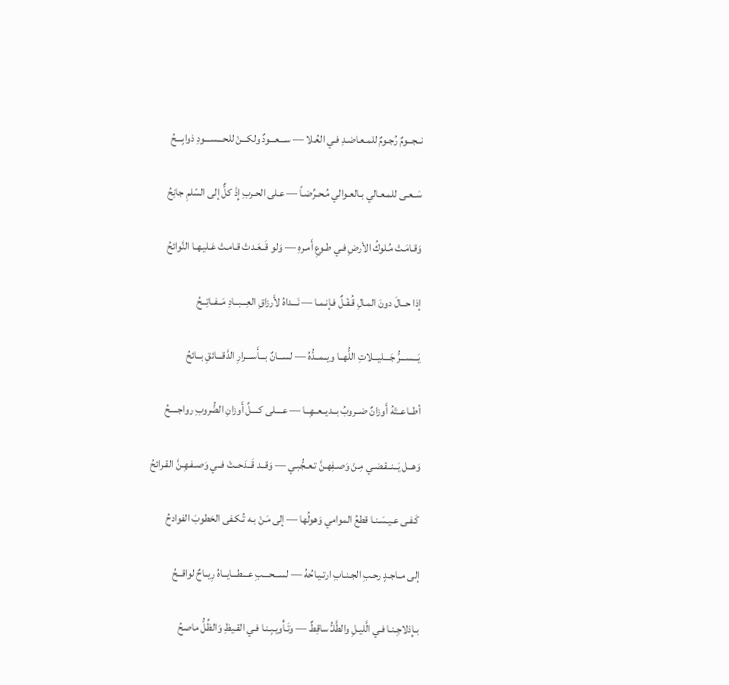نــجــومٌ رُجـومٌ للمـعـاضـدِ فـي العُـلا — ســـعـــودٌ ولكـــنْ للحـــســـودِ ذوابِـــحُ

سَــعـى للمـعـالي بـالعـوالي مُـحـرِّضـاً — عـلى الحـربِ إِذْ كلٌّ إلى السّلمِ جانِحُ

وَقـامَـتْ مُـلوكُ الأرضِ فـي طـوعِ أَمـرهِ — وَلو قَــعَـدتْ قـامـتْ عَـليـهـا النَّوائحُ

إذا حــالَ دونَ المـالِ قُـفْـلٌ فـإنـمـا — نَـــداهُ لأَرزاقِ العِـــبــادِ مَــفــاتِــحُ

يَـــســـرُّ جَـــليـــلاتِ اللُّهــا ويــمــدُّهُ — لســـانٌ بـــأَســـرارِ الدَّقـــائقِ بــائحُ

أطــاعــتْهُ أَوزانٌ ضــروبُ بــديــعــهِــا — عــــلى كــــلِّ أَوزانِ الضُّروبِ رواجــــحُ

وَهــل يَــنــقـضـي مِـنْ وَصـفِهـنَّ تـعـجُّبـي — وَقــد قَــدَحــتْ فــي وَصـفـهِـنَّ القـرائحُ

كَـفـى عـيـسَـنـا قطعُ الموامي وَهولُها — إلى مَـنْ بـه تُـكـفى الخطوبَ الفوادحُ

إلى مــاجـدٍ رحـبِ الجـنـابِ ارتـيـاحُهُ — لســـحـــبِ عـــطـــايــاهُ رِيــاحٌ لواقــحُ

بـإِدْلاجِـنـا فـي الَّليـلِ والطَّلـُّ ساقِطٌ — وتَـأْويـبِـنـا فـي القـيظِ وَالظِّلُّ ماصحُ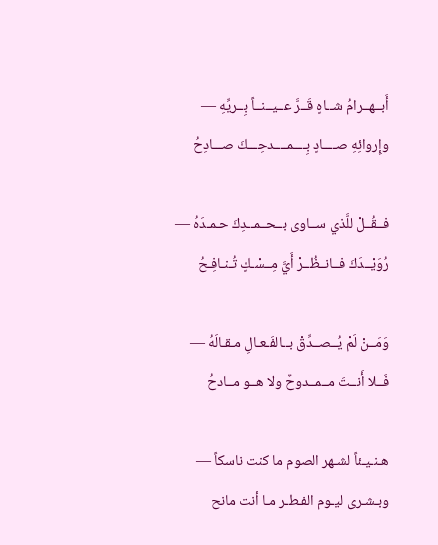أَبــهــرامُ شــاهٍ قَــرَّ عــيــنــاً بِــريِّهِ — وإِروائِهِ صــــادٍ بِــــمــــدحِـــكَ صـــادِحُ

فــقُــلْ للَّذي ســاوى بــحــمــدِكَ حـمـدَهُ — رُوَيْــدَكَ فــانــظُــرْ أَيَّ مِــسْـكٍ تُـنـافِـحُ

وَمَــنْ لَمْ يُــصــدِّقْ بــالفَـعـالِ مـقـالَهُ — فَــلا أَنــتَ مــمــدوحٌ ولا هــو مــادحُ

هـنـيـئاً لشـهر الصوم ما كنت ناسكاً — وبـشـرى ليـوم الفـطـر مـا أنت مانح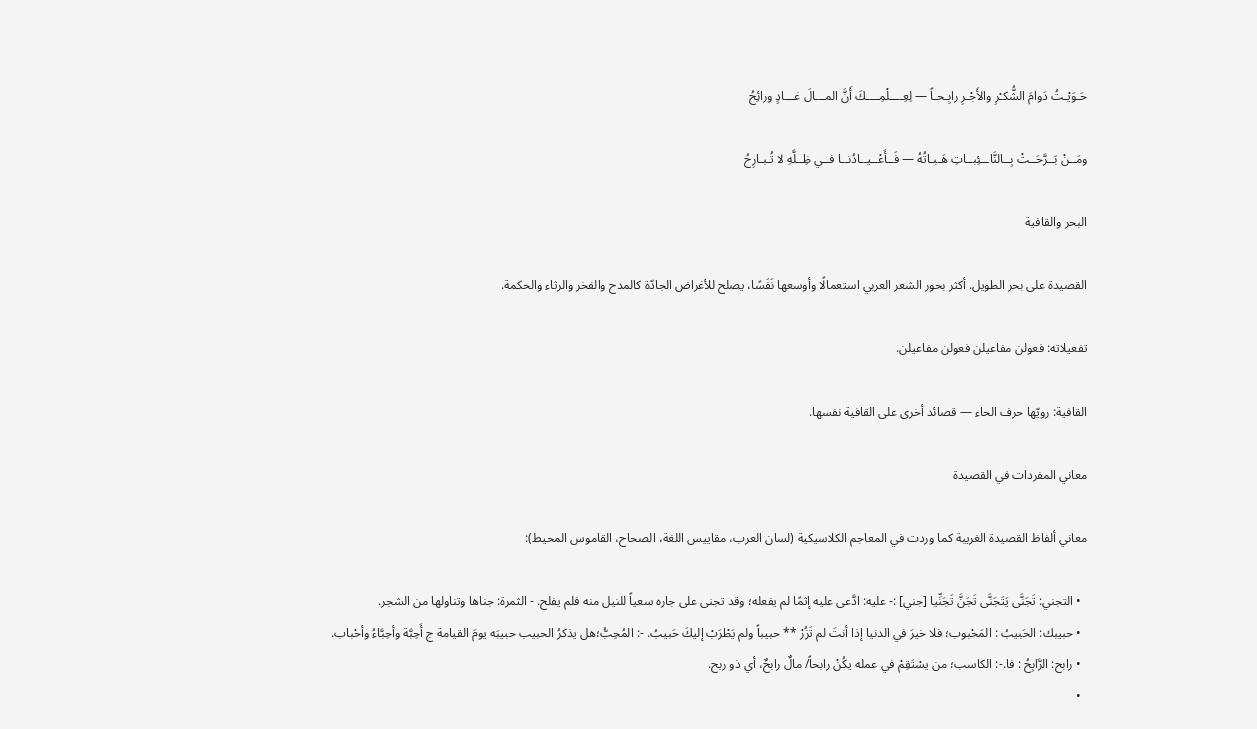حَـوَيْـتُ دَوامَ الشُّكـْرِ والأَجْـرِ رابِـحـاً — لِعِــــلْمِــــكَ أَنَّ المـــالَ غـــادٍ ورائِحُ

ومَــنْ بَــرَّحَــتْ بِــالنَّاــئِبــاتِ هَـبـاتُهُ — فَــأَعْــيــادُنــا فــي ظِــلَّهِ لا تُـبـارِحُ

البحر والقافية

القصيدة على بحر الطويل. أكثر بحور الشعر العربي استعمالًا وأوسعها نَفَسًا، يصلح للأغراض الجادّة كالمدح والفخر والرثاء والحكمة.

تفعيلاته: فعولن مفاعيلن فعولن مفاعيلن.

القافية: رويّها حرف الحاء — قصائد أخرى على القافية نفسها.

معاني المفردات في القصيدة

معاني ألفاظ القصيدة الغريبة كما وردت في المعاجم الكلاسيكية (لسان العرب، مقاييس اللغة، الصحاح، القاموس المحيط):

  • التجني: تَجَنَّى يَتَجَنَّى تَجَنَّ تَجَنِّيا [جني] :- عليه: ادَّعى عليه إثمًا لم يفعله؛ وقد تجنى على جاره سعياً للنيل منه فلم يفلح. - الثمرة: جناها وتناولها من الشجر.
  • حبيبك: الحَبيبُ : المَحْبوب؛ فلا خيرَ في الدنيا إذا أنتَ لم تَزُرْ ** حبيباً ولم يَطْرَبْ إليكَ حَبيبُ. -: المُحِبُّ؛هل يذكرُ الحبيب حبيبَه يومَ القيامة ج أَحِبَّة وأحِبَّاءُ وأحْباب.
  • رابح: الرَّابِحُ : فا.-: الكاسب؛ من يسْتَقِمْ في عمله يكُنْ رابحاً/ مالٌ رابحٌ، أي ذو ربح.
  •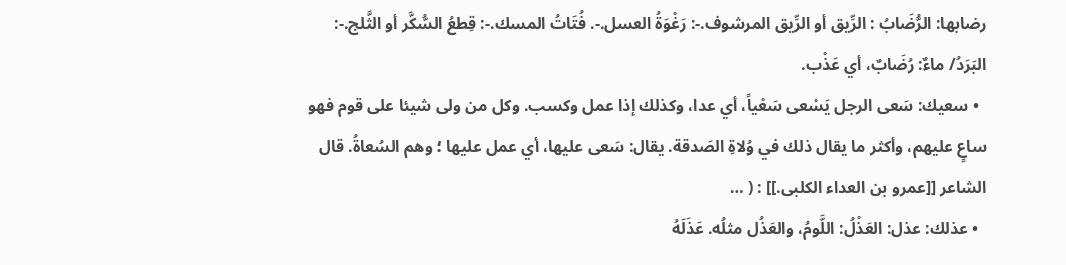رضابها: الرُّضَابُ : الرِّيق أو الرِّيق المرشوف.-: رَغْوَةُ العسل.-. فُتَاتُ المسك.-: قِطعُ السُّكَّر أو الثَّلج.-: البَرَدُ/ ماءٌ: رُضَابٌ، أي عَذْب.
  • سعيك: سَعى الرجل يَسْعى سَعْياً، أي عدا، وكذلك إذا عمل وكسب. وكل من ولى شيئا على قوم فهو ساعٍ عليهم، وأكثر ما يقال ذلك في وُلاةِ الصَدقة. يقال: سَعى عليها، أي عمل عليها ؛ وهم السُعاةُ. قال الشاعر [[عمرو بن العداء الكلبى.]] : ( …
  • عذلك: عذل: العَذْلُ: اللَّومُ، والعَذُل مثلُه. عَذَلَهُ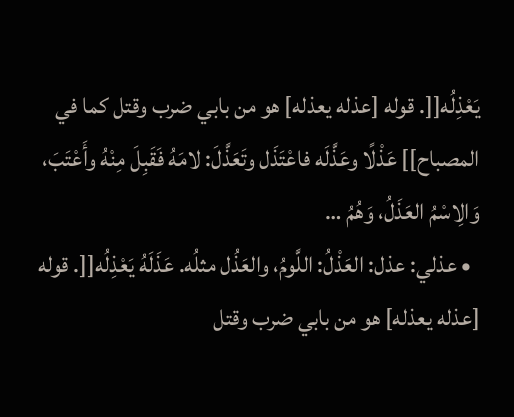يَعْذِلُه[[. قوله [عذله يعذله] هو من بابي ضرب وقتل كما في المصباح]] عَذْلًا وعَذَّلَه فاعْتَذَل وتَعَذَّلَ: لامَهُ فَقَبِلَ مِنْهُ وأَعْتَبَ، وَالِاسْمُ العَذَلُ، وَهُمُ …
  • عذلي: عذل: العَذْلُ: اللَّومُ، والعَذُل مثلُه. عَذَلَهُ يَعْذِلُه[[. قوله [عذله يعذله] هو من بابي ضرب وقتل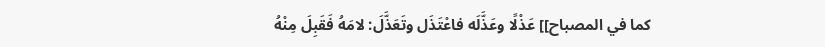كما في المصباح]] عَذْلًا وعَذَّلَه فاعْتَذَل وتَعَذَّلَ: لامَهُ فَقَبِلَ مِنْهُ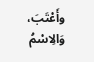وأَعْتَبَ، وَالِاسْمُ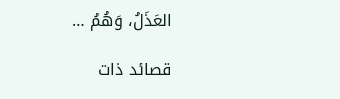العَذَلُ، وَهُمُ …

قصائد ذات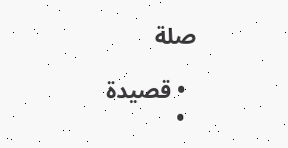صلة

  • قصيدة
  •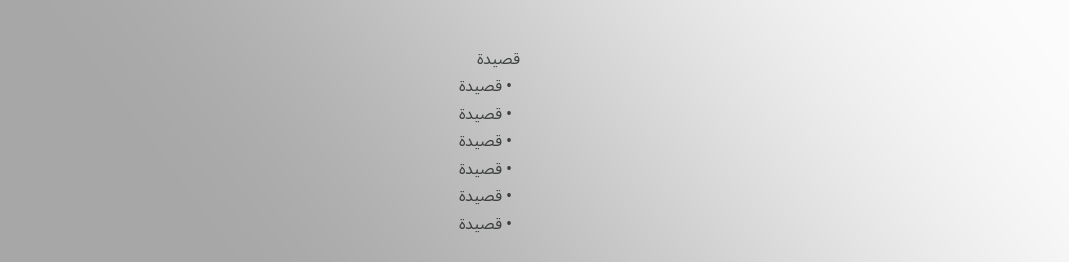قصيدة
  • قصيدة
  • قصيدة
  • قصيدة
  • قصيدة
  • قصيدة
  • قصيدة